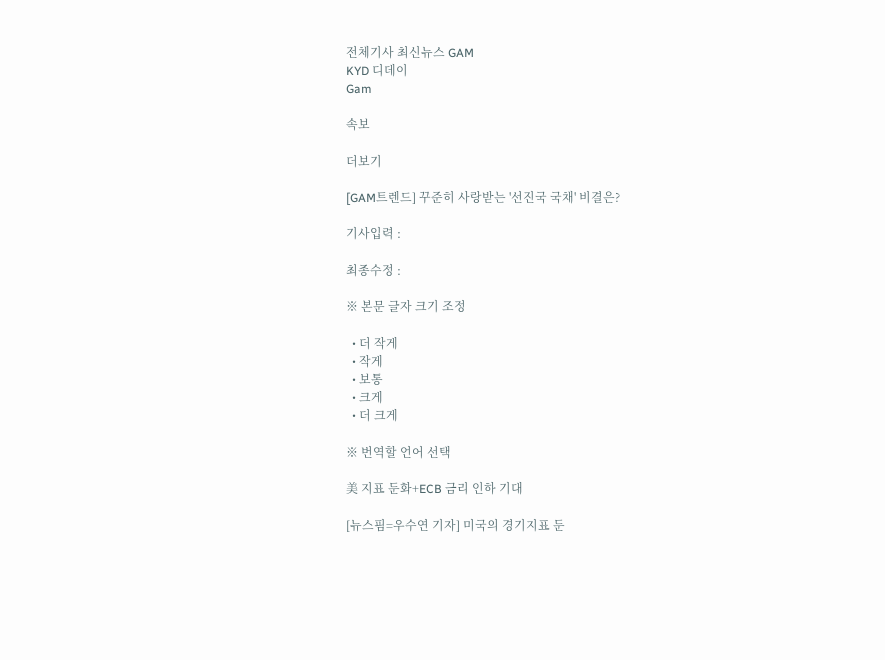전체기사 최신뉴스 GAM
KYD 디데이
Gam

속보

더보기

[GAM트렌드] 꾸준히 사랑받는 '선진국 국채' 비결은?

기사입력 :

최종수정 :

※ 본문 글자 크기 조정

  • 더 작게
  • 작게
  • 보통
  • 크게
  • 더 크게

※ 번역할 언어 선택

美 지표 둔화+ECB 금리 인하 기대

[뉴스핌=우수연 기자] 미국의 경기지표 둔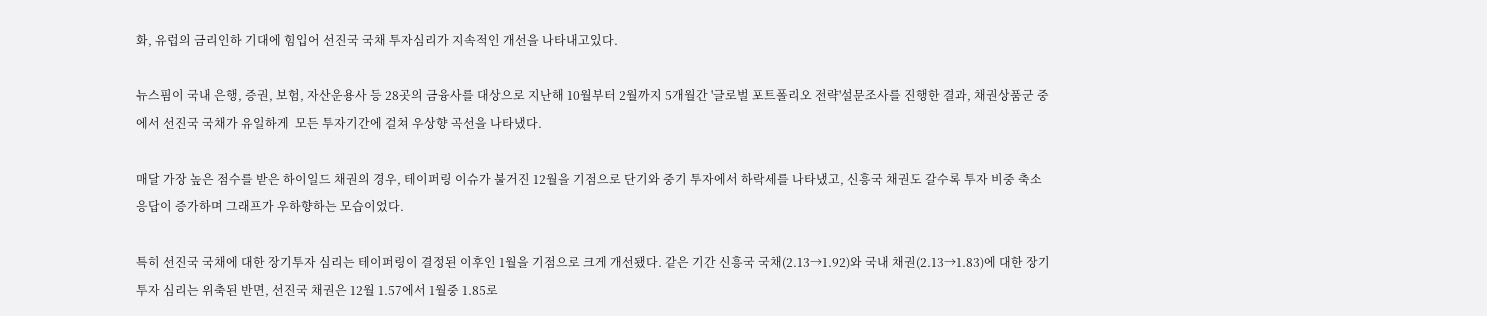화, 유럽의 금리인하 기대에 힘입어 선진국 국채 투자심리가 지속적인 개선을 나타내고있다.

뉴스핌이 국내 은행, 증권, 보험, 자산운용사 등 28곳의 금융사를 대상으로 지난해 10월부터 2월까지 5개월간 '글로벌 포트폴리오 전략'설문조사를 진행한 결과, 채권상품군 중에서 선진국 국채가 유일하게  모든 투자기간에 걸쳐 우상향 곡선을 나타냈다.

매달 가장 높은 점수를 받은 하이일드 채권의 경우, 테이퍼링 이슈가 불거진 12월을 기점으로 단기와 중기 투자에서 하락세를 나타냈고, 신흥국 채권도 갈수록 투자 비중 축소 응답이 증가하며 그래프가 우하향하는 모습이었다.

특히 선진국 국채에 대한 장기투자 심리는 테이퍼링이 결정된 이후인 1월을 기점으로 크게 개선됐다. 같은 기간 신흥국 국채(2.13→1.92)와 국내 채권(2.13→1.83)에 대한 장기투자 심리는 위축된 반면, 선진국 채권은 12월 1.57에서 1월중 1.85로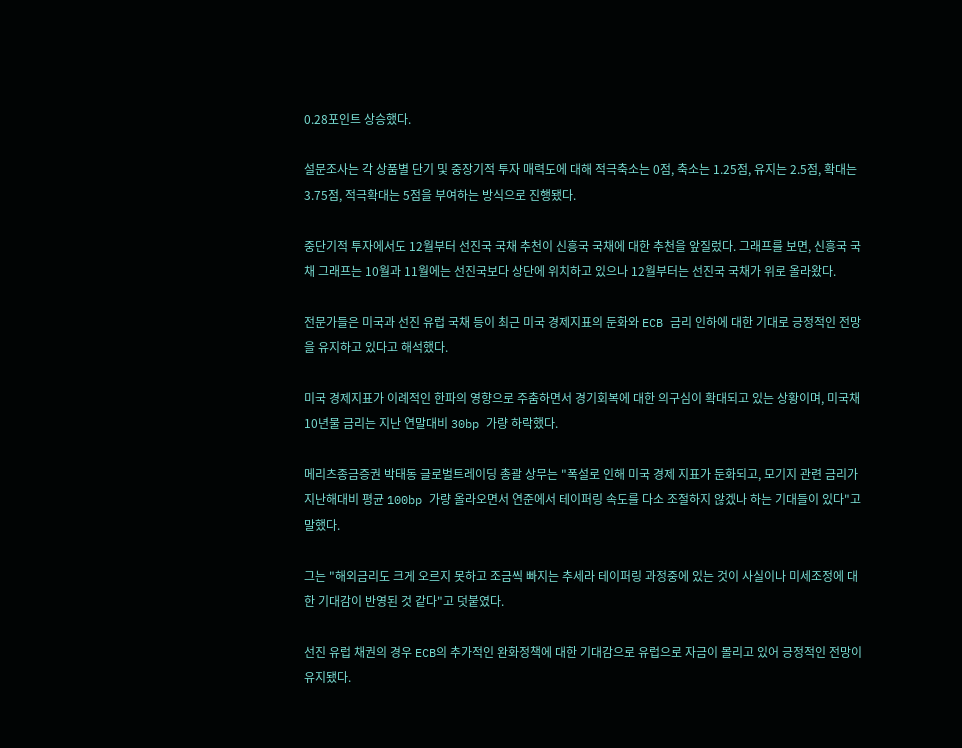0.28포인트 상승했다.

설문조사는 각 상품별 단기 및 중장기적 투자 매력도에 대해 적극축소는 0점, 축소는 1.25점, 유지는 2.5점, 확대는 3.75점, 적극확대는 5점을 부여하는 방식으로 진행됐다.

중단기적 투자에서도 12월부터 선진국 국채 추천이 신흥국 국채에 대한 추천을 앞질렀다. 그래프를 보면, 신흥국 국채 그래프는 10월과 11월에는 선진국보다 상단에 위치하고 있으나 12월부터는 선진국 국채가 위로 올라왔다.

전문가들은 미국과 선진 유럽 국채 등이 최근 미국 경제지표의 둔화와 ECB 금리 인하에 대한 기대로 긍정적인 전망을 유지하고 있다고 해석했다.

미국 경제지표가 이례적인 한파의 영향으로 주춤하면서 경기회복에 대한 의구심이 확대되고 있는 상황이며, 미국채 10년물 금리는 지난 연말대비 30bp 가량 하락했다.

메리츠종금증권 박태동 글로벌트레이딩 총괄 상무는 "폭설로 인해 미국 경제 지표가 둔화되고, 모기지 관련 금리가 지난해대비 평균 100bp 가량 올라오면서 연준에서 테이퍼링 속도를 다소 조절하지 않겠나 하는 기대들이 있다"고 말했다.

그는 "해외금리도 크게 오르지 못하고 조금씩 빠지는 추세라 테이퍼링 과정중에 있는 것이 사실이나 미세조정에 대한 기대감이 반영된 것 같다"고 덧붙였다.

선진 유럽 채권의 경우 ECB의 추가적인 완화정책에 대한 기대감으로 유럽으로 자금이 몰리고 있어 긍정적인 전망이 유지됐다.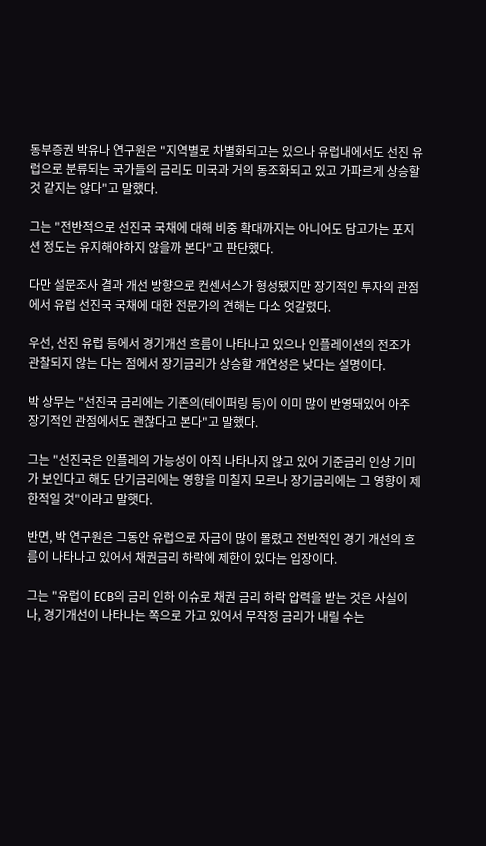동부증권 박유나 연구원은 "지역별로 차별화되고는 있으나 유럽내에서도 선진 유럽으로 분류되는 국가들의 금리도 미국과 거의 동조화되고 있고 가파르게 상승할 것 같지는 않다"고 말했다.

그는 "전반적으로 선진국 국채에 대해 비중 확대까지는 아니어도 담고가는 포지션 정도는 유지해야하지 않을까 본다"고 판단했다.

다만 설문조사 결과 개선 방향으로 컨센서스가 형성됐지만 장기적인 투자의 관점에서 유럽 선진국 국채에 대한 전문가의 견해는 다소 엇갈렸다.

우선, 선진 유럽 등에서 경기개선 흐름이 나타나고 있으나 인플레이션의 전조가 관찰되지 않는 다는 점에서 장기금리가 상승할 개연성은 낮다는 설명이다.

박 상무는 "선진국 금리에는 기존의(테이퍼링 등)이 이미 많이 반영돼있어 아주 장기적인 관점에서도 괜찮다고 본다"고 말했다.

그는 "선진국은 인플레의 가능성이 아직 나타나지 않고 있어 기준금리 인상 기미가 보인다고 해도 단기금리에는 영향을 미칠지 모르나 장기금리에는 그 영향이 제한적일 것"이라고 말햇다.

반면, 박 연구원은 그동안 유럽으로 자금이 많이 몰렸고 전반적인 경기 개선의 흐름이 나타나고 있어서 채권금리 하락에 제한이 있다는 입장이다.

그는 "유럽이 ECB의 금리 인하 이슈로 채권 금리 하락 압력을 받는 것은 사실이나, 경기개선이 나타나는 쪽으로 가고 있어서 무작정 금리가 내릴 수는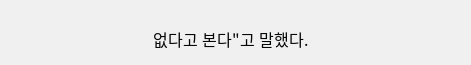없다고 본다"고 말했다.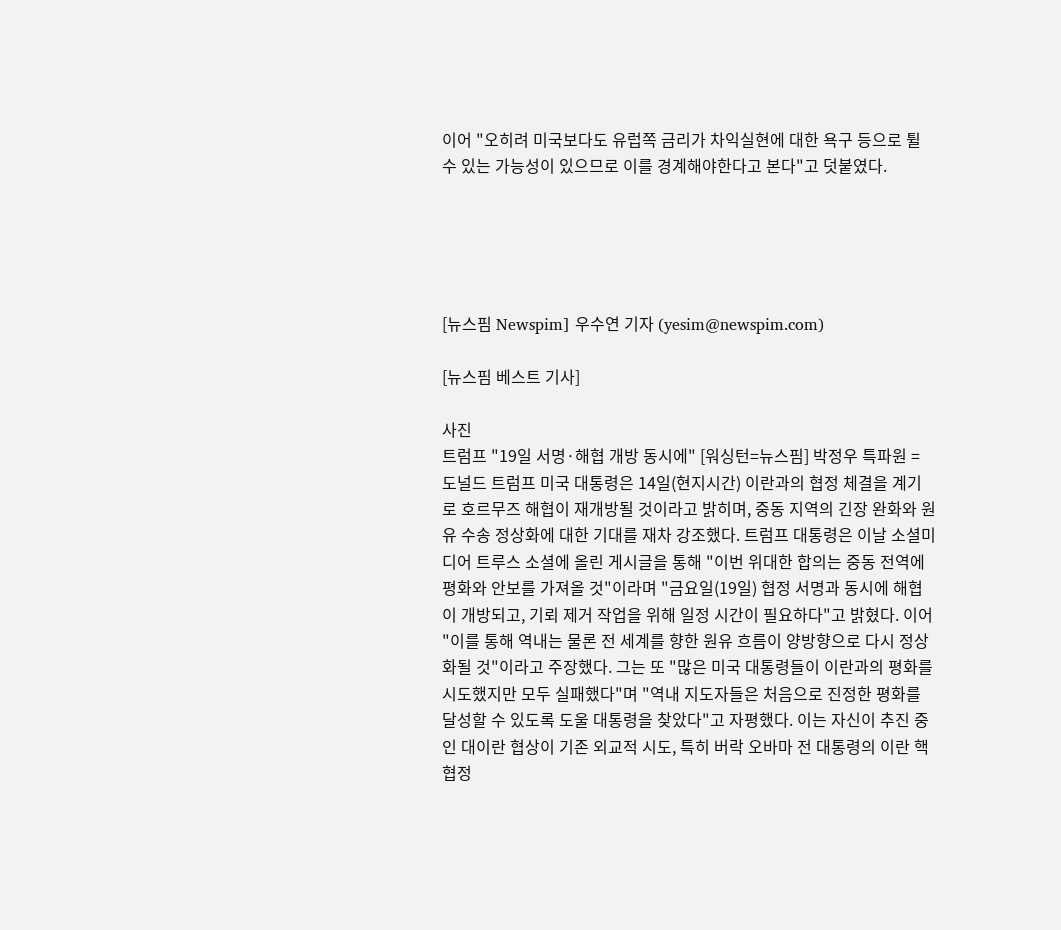이어 "오히려 미국보다도 유럽쪽 금리가 차익실현에 대한 욕구 등으로 튈 수 있는 가능성이 있으므로 이를 경계해야한다고 본다"고 덧붙였다.





[뉴스핌 Newspim] 우수연 기자 (yesim@newspim.com)

[뉴스핌 베스트 기사]

사진
트럼프 "19일 서명·해협 개방 동시에" [워싱턴=뉴스핌] 박정우 특파원 = 도널드 트럼프 미국 대통령은 14일(현지시간) 이란과의 협정 체결을 계기로 호르무즈 해협이 재개방될 것이라고 밝히며, 중동 지역의 긴장 완화와 원유 수송 정상화에 대한 기대를 재차 강조했다. 트럼프 대통령은 이날 소셜미디어 트루스 소셜에 올린 게시글을 통해 "이번 위대한 합의는 중동 전역에 평화와 안보를 가져올 것"이라며 "금요일(19일) 협정 서명과 동시에 해협이 개방되고, 기뢰 제거 작업을 위해 일정 시간이 필요하다"고 밝혔다. 이어 "이를 통해 역내는 물론 전 세계를 향한 원유 흐름이 양방향으로 다시 정상화될 것"이라고 주장했다. 그는 또 "많은 미국 대통령들이 이란과의 평화를 시도했지만 모두 실패했다"며 "역내 지도자들은 처음으로 진정한 평화를 달성할 수 있도록 도울 대통령을 찾았다"고 자평했다. 이는 자신이 추진 중인 대이란 협상이 기존 외교적 시도, 특히 버락 오바마 전 대통령의 이란 핵협정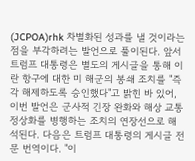(JCPOA)rhk 차별화된 성과를 낼 것이라는 점을 부각하려는 발언으로 풀이된다. 앞서 트럼프 대통령은 별도의 게시글을 통해 이란 항구에 대한 미 해군의 봉쇄 조치를 "즉각 해제하도록 승인했다"고 밝힌 바 있어, 이번 발언은 군사적 긴장 완화와 해상 교통 정상화를 병행하는 조치의 연장선으로 해석된다. 다음은 트럼프 대통령의 게시글 전문 번역이다. "이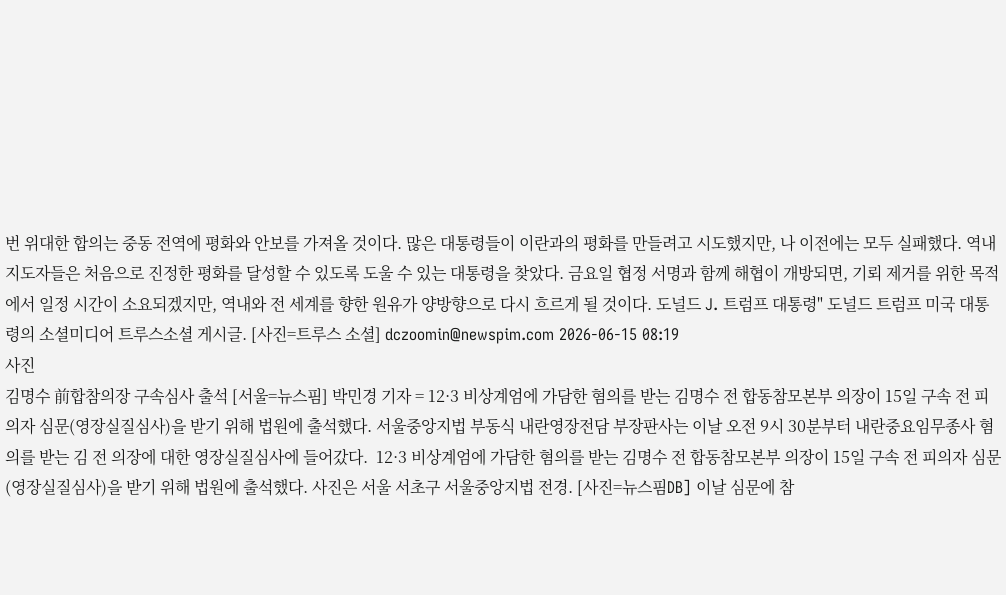번 위대한 합의는 중동 전역에 평화와 안보를 가져올 것이다. 많은 대통령들이 이란과의 평화를 만들려고 시도했지만, 나 이전에는 모두 실패했다. 역내 지도자들은 처음으로 진정한 평화를 달성할 수 있도록 도울 수 있는 대통령을 찾았다. 금요일 협정 서명과 함께 해협이 개방되면, 기뢰 제거를 위한 목적에서 일정 시간이 소요되겠지만, 역내와 전 세계를 향한 원유가 양방향으로 다시 흐르게 될 것이다. 도널드 J. 트럼프 대통령" 도널드 트럼프 미국 대통령의 소셜미디어 트루스소셜 게시글. [사진=트루스 소셜] dczoomin@newspim.com 2026-06-15 08:19
사진
김명수 前합참의장 구속심사 출석 [서울=뉴스핌] 박민경 기자 = 12·3 비상계엄에 가담한 혐의를 받는 김명수 전 합동참모본부 의장이 15일 구속 전 피의자 심문(영장실질심사)을 받기 위해 법원에 출석했다. 서울중앙지법 부동식 내란영장전담 부장판사는 이날 오전 9시 30분부터 내란중요임무종사 혐의를 받는 김 전 의장에 대한 영장실질심사에 들어갔다.  12·3 비상계엄에 가담한 혐의를 받는 김명수 전 합동참모본부 의장이 15일 구속 전 피의자 심문(영장실질심사)을 받기 위해 법원에 출석했다. 사진은 서울 서초구 서울중앙지법 전경. [사진=뉴스핌DB] 이날 심문에 참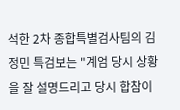석한 2차 종합특별검사팀의 김정민 특검보는 "계엄 당시 상황을 잘 설명드리고 당시 합참이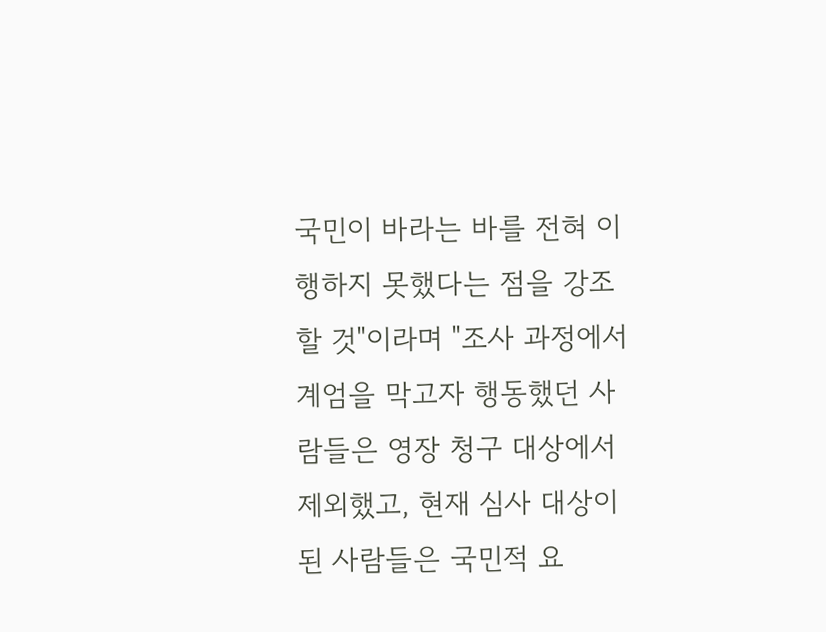국민이 바라는 바를 전혀 이행하지 못했다는 점을 강조할 것"이라며 "조사 과정에서 계엄을 막고자 행동했던 사람들은 영장 청구 대상에서 제외했고, 현재 심사 대상이 된 사람들은 국민적 요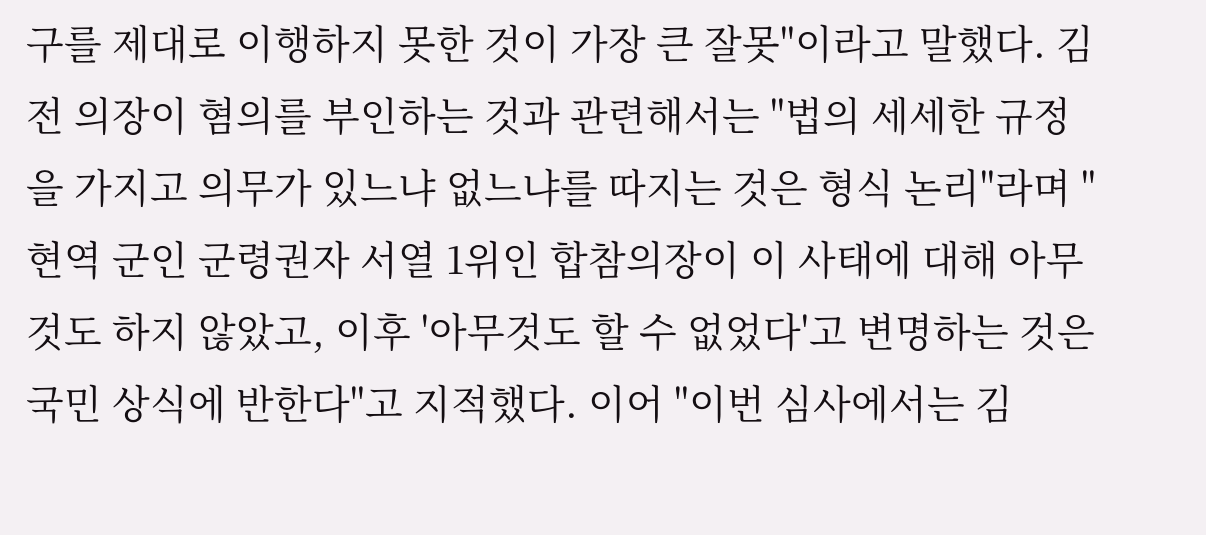구를 제대로 이행하지 못한 것이 가장 큰 잘못"이라고 말했다. 김 전 의장이 혐의를 부인하는 것과 관련해서는 "법의 세세한 규정을 가지고 의무가 있느냐 없느냐를 따지는 것은 형식 논리"라며 "현역 군인 군령권자 서열 1위인 합참의장이 이 사태에 대해 아무것도 하지 않았고, 이후 '아무것도 할 수 없었다'고 변명하는 것은 국민 상식에 반한다"고 지적했다. 이어 "이번 심사에서는 김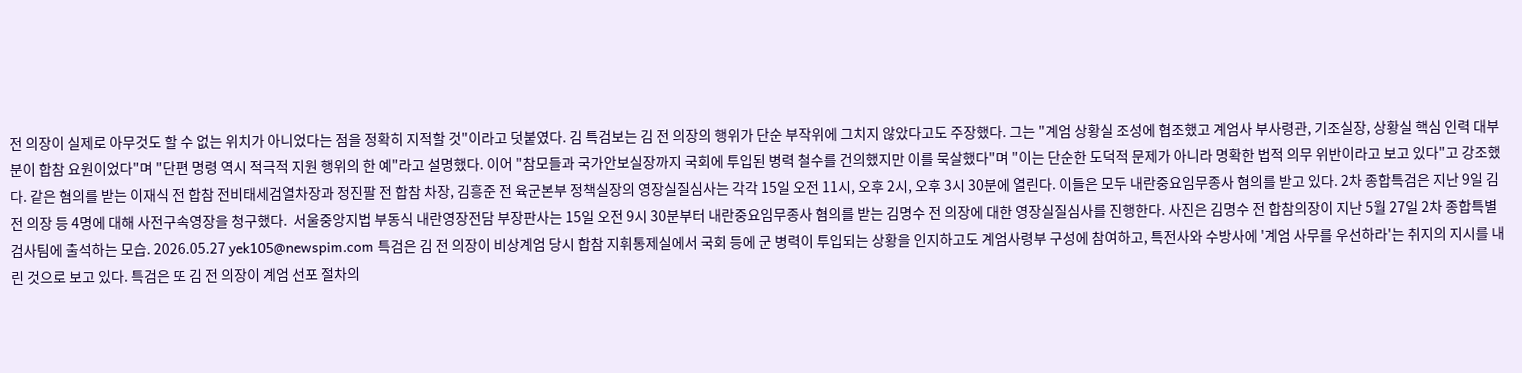전 의장이 실제로 아무것도 할 수 없는 위치가 아니었다는 점을 정확히 지적할 것"이라고 덧붙였다. 김 특검보는 김 전 의장의 행위가 단순 부작위에 그치지 않았다고도 주장했다. 그는 "계엄 상황실 조성에 협조했고 계엄사 부사령관, 기조실장, 상황실 핵심 인력 대부분이 합참 요원이었다"며 "단편 명령 역시 적극적 지원 행위의 한 예"라고 설명했다. 이어 "참모들과 국가안보실장까지 국회에 투입된 병력 철수를 건의했지만 이를 묵살했다"며 "이는 단순한 도덕적 문제가 아니라 명확한 법적 의무 위반이라고 보고 있다"고 강조했다. 같은 혐의를 받는 이재식 전 합참 전비태세검열차장과 정진팔 전 합참 차장, 김흥준 전 육군본부 정책실장의 영장실질심사는 각각 15일 오전 11시, 오후 2시, 오후 3시 30분에 열린다. 이들은 모두 내란중요임무종사 혐의를 받고 있다. 2차 종합특검은 지난 9일 김 전 의장 등 4명에 대해 사전구속영장을 청구했다.  서울중앙지법 부동식 내란영장전담 부장판사는 15일 오전 9시 30분부터 내란중요임무종사 혐의를 받는 김명수 전 의장에 대한 영장실질심사를 진행한다. 사진은 김명수 전 합참의장이 지난 5월 27일 2차 종합특별검사팀에 출석하는 모습. 2026.05.27 yek105@newspim.com 특검은 김 전 의장이 비상계엄 당시 합참 지휘통제실에서 국회 등에 군 병력이 투입되는 상황을 인지하고도 계엄사령부 구성에 참여하고, 특전사와 수방사에 '계엄 사무를 우선하라'는 취지의 지시를 내린 것으로 보고 있다. 특검은 또 김 전 의장이 계엄 선포 절차의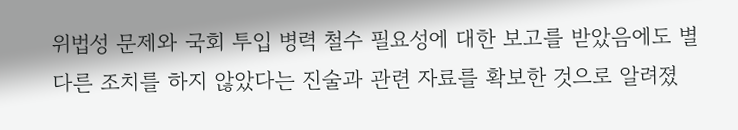위법성 문제와 국회 투입 병력 철수 필요성에 대한 보고를 받았음에도 별다른 조치를 하지 않았다는 진술과 관련 자료를 확보한 것으로 알려졌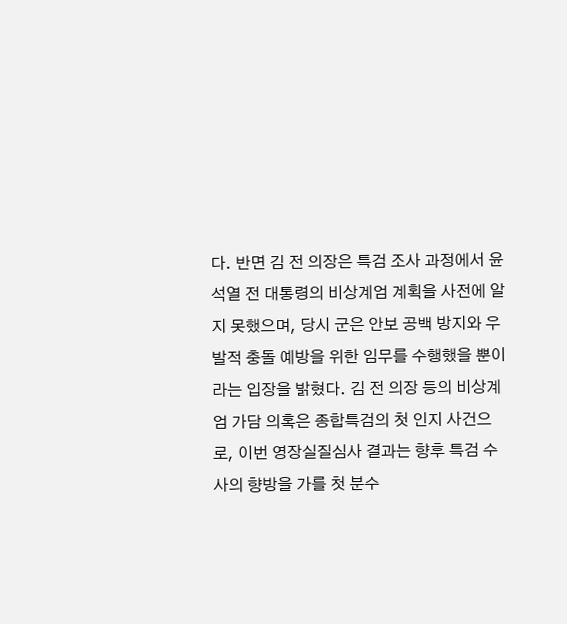다. 반면 김 전 의장은 특검 조사 과정에서 윤석열 전 대통령의 비상계엄 계획을 사전에 알지 못했으며, 당시 군은 안보 공백 방지와 우발적 충돌 예방을 위한 임무를 수행했을 뿐이라는 입장을 밝혔다. 김 전 의장 등의 비상계엄 가담 의혹은 종합특검의 첫 인지 사건으로, 이번 영장실질심사 결과는 향후 특검 수사의 향방을 가를 첫 분수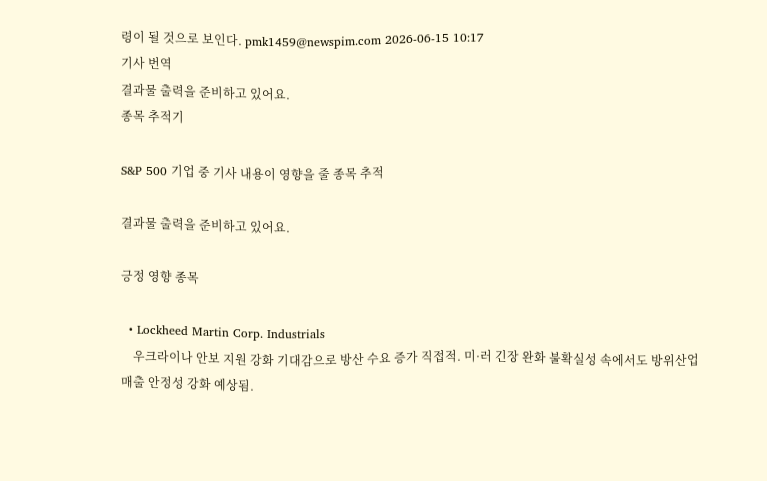령이 될 것으로 보인다. pmk1459@newspim.com 2026-06-15 10:17
기사 번역
결과물 출력을 준비하고 있어요.
종목 추적기

S&P 500 기업 중 기사 내용이 영향을 줄 종목 추적

결과물 출력을 준비하고 있어요.

긍정 영향 종목

  • Lockheed Martin Corp. Industrials
    우크라이나 안보 지원 강화 기대감으로 방산 수요 증가 직접적. 미·러 긴장 완화 불확실성 속에서도 방위산업 매출 안정성 강화 예상됨.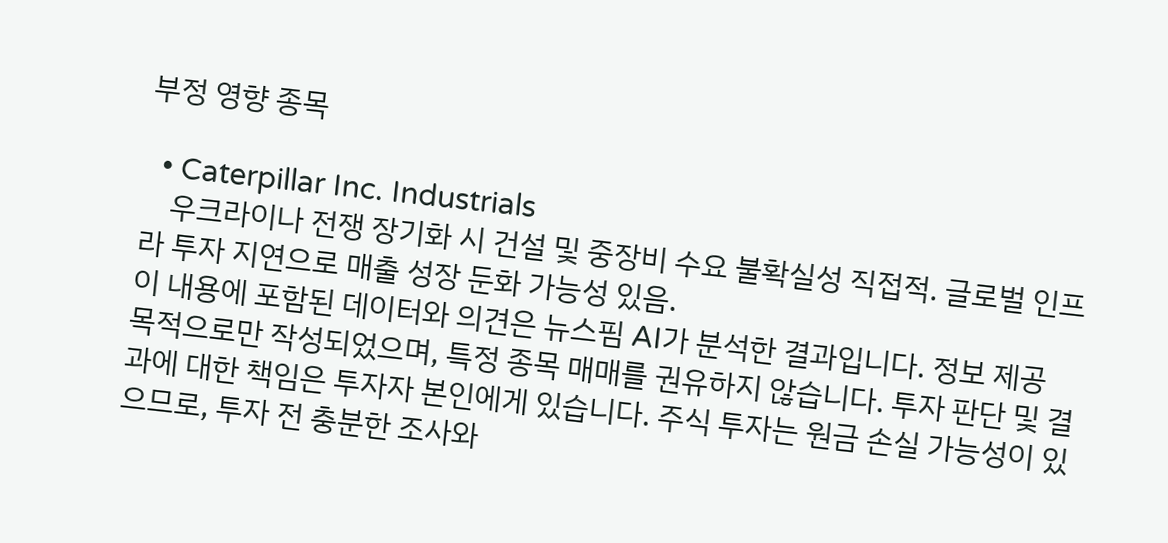부정 영향 종목

  • Caterpillar Inc. Industrials
    우크라이나 전쟁 장기화 시 건설 및 중장비 수요 불확실성 직접적. 글로벌 인프라 투자 지연으로 매출 성장 둔화 가능성 있음.
이 내용에 포함된 데이터와 의견은 뉴스핌 AI가 분석한 결과입니다. 정보 제공 목적으로만 작성되었으며, 특정 종목 매매를 권유하지 않습니다. 투자 판단 및 결과에 대한 책임은 투자자 본인에게 있습니다. 주식 투자는 원금 손실 가능성이 있으므로, 투자 전 충분한 조사와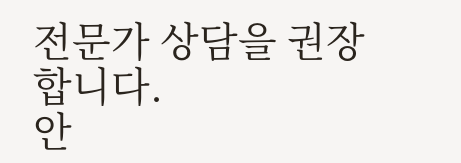전문가 상담을 권장합니다.
안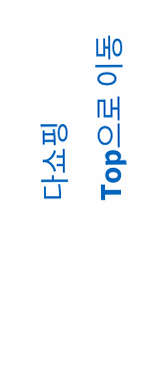다쇼핑
Top으로 이동